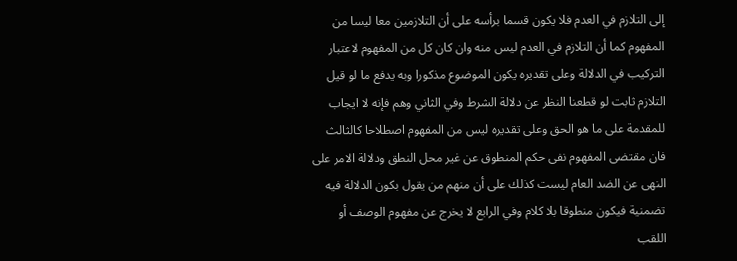إلى التلازم في العدم فلا يكون قسما برأسه على أن التلازمين معا ليسا من المفهوم كما أن التلازم في العدم ليس منه وان كان كل من المفهوم لاعتبار التركيب في الدلالة وعلى تقديره يكون الموضوع مذكورا وبه يدفع ما لو قيل التلازم ثابت لو قطعنا النظر عن دلالة الشرط وفي الثاني وهم فإنه لا ايجاب للمقدمة على ما هو الحق وعلى تقديره ليس من المفهوم اصطلاحا كالثالث فان مقتضى المفهوم نفى حكم المنطوق عن غير محل النطق ودلالة الامر على النهى عن الضد العام ليست كذلك على أن منهم من يقول بكون الدلالة فيه تضمنية فيكون منطوقا بلا كلام وفي الرابع لا يخرج عن مفهوم الوصف أو اللقب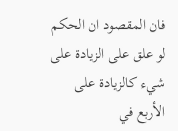فان المقصود ان الحكم لو علق على الزيادة على شيء كالزيادة على الأربع في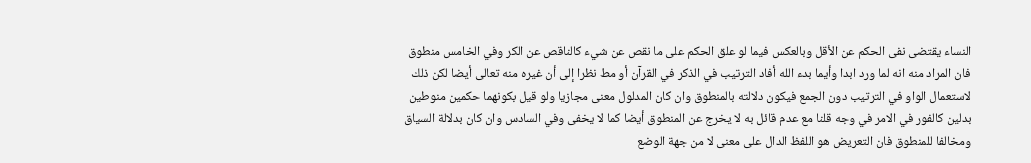النساء يقتضى نفى الحكم عن الأقل وبالعكس فيما لو علق الحكم على ما نقص عن شيء كالناقص عن الكر وفي الخامس منطوق فان المراد منه انه لما ورد ابدا وأيما بدء الله أفاد الترتيب في الذكر في القرآن أو مط نظرا إلى أن غيره منه تعالى أيضا لكن ذلك لاستعمال الواو في الترتيب دون الجمع فيكون دلالته بالمنطوق وان كان المدلول معنى مجازيا ولو قيل بكونهما حكمين منوطين بدلين كالفور في الامر في وجه قلنا مع عدم قائل به لا يخرج عن المنطوق أيضا كما لا يخفى وفي السادس وان كان بدلالة السياق ومخالفا للمنطوق فان التعريض هو اللفظ الدال على معنى لا من جهة الوضع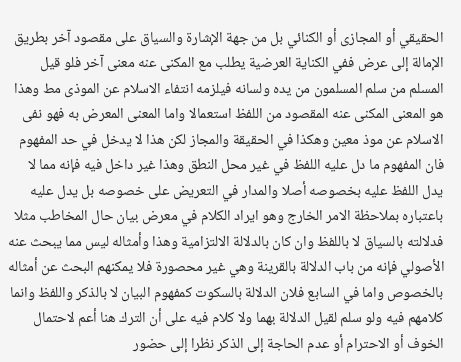الحقيقي أو المجازى أو الكنائي بل من جهة الإشارة والسياق على مقصود آخر بطريق الإمالة إلى عرض ففي الكناية العرضية يطلب مع المكنى عنه معنى آخر فلو قيل المسلم من سلم المسلمون من يده ولسانه فيلزمه انتفاء الاسلام عن الموذى مط وهذا هو المعنى المكنى عنه المقصود من اللفظ استعمالا واما المعنى المعرض به فهو نفى الاسلام عن موذ معين وهكذا في الحقيقة والمجاز لكن هذا لا يدخل في حد المفهوم فان المفهوم ما دل عليه اللفظ في غير محل النطق وهذا غير داخل فيه فإنه مما لا يدل اللفظ عليه بخصوصه أصلا والمدار في التعريض على خصوصه بل يدل عليه باعتباره بملاحظة الامر الخارج وهو ايراد الكلام في معرض بيان حال المخاطب مثلا فدلالته بالسياق لا باللفظ وان كان بالدلالة الالتزامية وهذا وأمثاله ليس مما يبحث عنه الأصولي فإنه من باب الدلالة بالقرينة وهي غير محصورة فلا يمكنهم البحث عن أمثاله بالخصوص واما في السابع فلان الدلالة بالسكوت كمفهوم البيان لا بالذكر واللفظ وانما كلامهم فيه ولو سلم لقيل الدلالة بهما ولا كلام فيه على أن الترك هنا أعم لاحتمال الخوف أو الاحترام أو عدم الحاجة إلى الذكر نظرا إلى حضور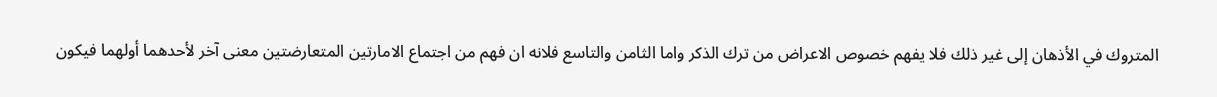المتروك في الأذهان إلى غير ذلك فلا يفهم خصوص الاعراض من ترك الذكر واما الثامن والتاسع فلانه ان فهم من اجتماع الامارتين المتعارضتين معنى آخر لأحدهما أولهما فيكون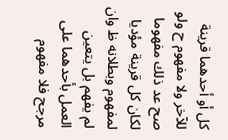كل أو أحدهما قرينة للآخر ولا مفهوم ح ولو صح عد ذلك مفهوما لكان كل قرينة مؤديا لمفهوم وبطلانه ظ وان لم يفهم بل يتعين العمل بأحدهما على مرجح فلا مفهوم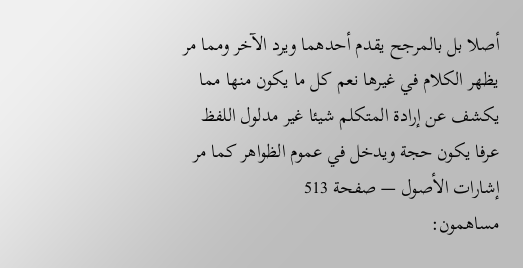أصلا بل بالمرجح يقدم أحدهما ويرد الآخر ومما مر يظهر الكلام في غيرها نعم كل ما يكون منها مما يكشف عن إرادة المتكلم شيئا غير مدلول اللفظ عرفا يكون حجة ويدخل في عموم الظواهر كما مر
إشارات الأصول — صفحة 513
مساهمون: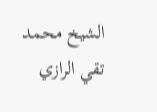الشيخ محمد تقي الرازي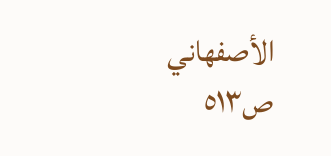الأصفهاني
ص٥١٣